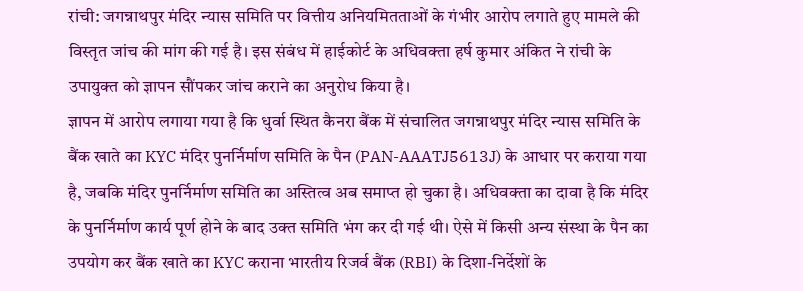रांची: जगन्नाथपुर मंदिर न्यास समिति पर वित्तीय अनियमितताओं के गंभीर आरोप लगाते हुए मामले की विस्तृत जांच की मांग की गई है। इस संबंध में हाईकोर्ट के अधिवक्ता हर्ष कुमार अंकित ने रांची के उपायुक्त को ज्ञापन सौंपकर जांच कराने का अनुरोध किया है।
ज्ञापन में आरोप लगाया गया है कि धुर्वा स्थित कैनरा बैंक में संचालित जगन्नाथपुर मंदिर न्यास समिति के बैंक खाते का KYC मंदिर पुनर्निर्माण समिति के पैन (PAN-AAATJ5613J) के आधार पर कराया गया है, जबकि मंदिर पुनर्निर्माण समिति का अस्तित्व अब समाप्त हो चुका है। अधिवक्ता का दावा है कि मंदिर के पुनर्निर्माण कार्य पूर्ण होने के बाद उक्त समिति भंग कर दी गई थी। ऐसे में किसी अन्य संस्था के पैन का उपयोग कर बैंक खाते का KYC कराना भारतीय रिजर्व बैंक (RBI) के दिशा-निर्देशों के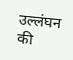उल्लंघन की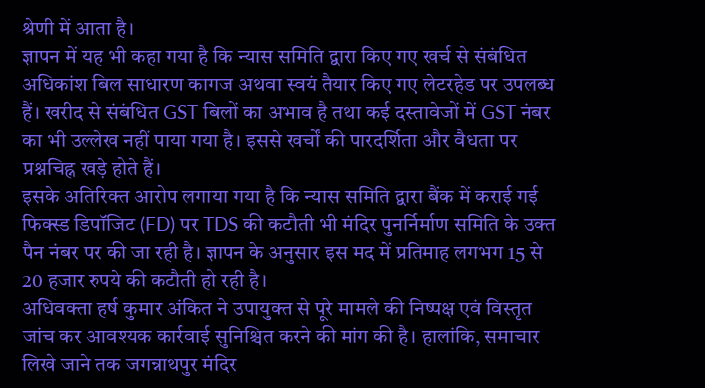श्रेणी में आता है।
ज्ञापन में यह भी कहा गया है कि न्यास समिति द्वारा किए गए खर्च से संबंधित अधिकांश बिल साधारण कागज अथवा स्वयं तैयार किए गए लेटरहेड पर उपलब्ध हैं। खरीद से संबंधित GST बिलों का अभाव है तथा कई दस्तावेजों में GST नंबर का भी उल्लेख नहीं पाया गया है। इससे खर्चों की पारदर्शिता और वैधता पर प्रश्नचिह्न खड़े होते हैं।
इसके अतिरिक्त आरोप लगाया गया है कि न्यास समिति द्वारा बैंक में कराई गई फिक्स्ड डिपॉजिट (FD) पर TDS की कटौती भी मंदिर पुनर्निर्माण समिति के उक्त पैन नंबर पर की जा रही है। ज्ञापन के अनुसार इस मद में प्रतिमाह लगभग 15 से 20 हजार रुपये की कटौती हो रही है।
अधिवक्ता हर्ष कुमार अंकित ने उपायुक्त से पूरे मामले की निष्पक्ष एवं विस्तृत जांच कर आवश्यक कार्रवाई सुनिश्चित करने की मांग की है। हालांकि, समाचार लिखे जाने तक जगन्नाथपुर मंदिर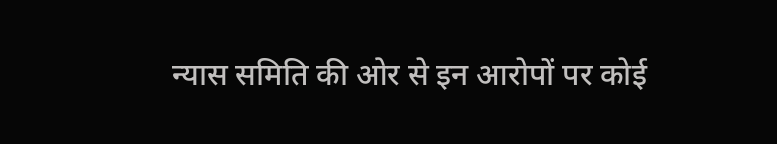न्यास समिति की ओर से इन आरोपों पर कोई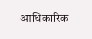आधिकारिक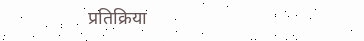प्रतिक्रिया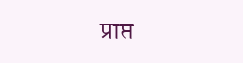प्राप्त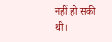नहीं हो सकी थी।